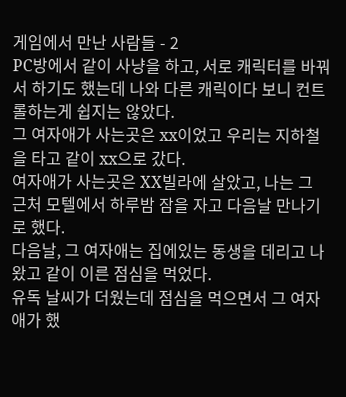게임에서 만난 사람들 - 2
PC방에서 같이 사냥을 하고, 서로 캐릭터를 바꿔서 하기도 했는데 나와 다른 캐릭이다 보니 컨트롤하는게 쉽지는 않았다.
그 여자애가 사는곳은 xx이었고 우리는 지하철을 타고 같이 xx으로 갔다.
여자애가 사는곳은 XX빌라에 살았고, 나는 그 근처 모텔에서 하루밤 잠을 자고 다음날 만나기로 했다.
다음날, 그 여자애는 집에있는 동생을 데리고 나왔고 같이 이른 점심을 먹었다.
유독 날씨가 더웠는데 점심을 먹으면서 그 여자애가 했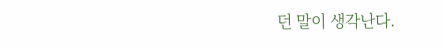던 말이 생각난다.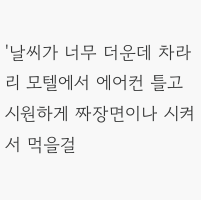'날씨가 너무 더운데 차라리 모텔에서 에어컨 틀고 시원하게 짜장면이나 시켜서 먹을걸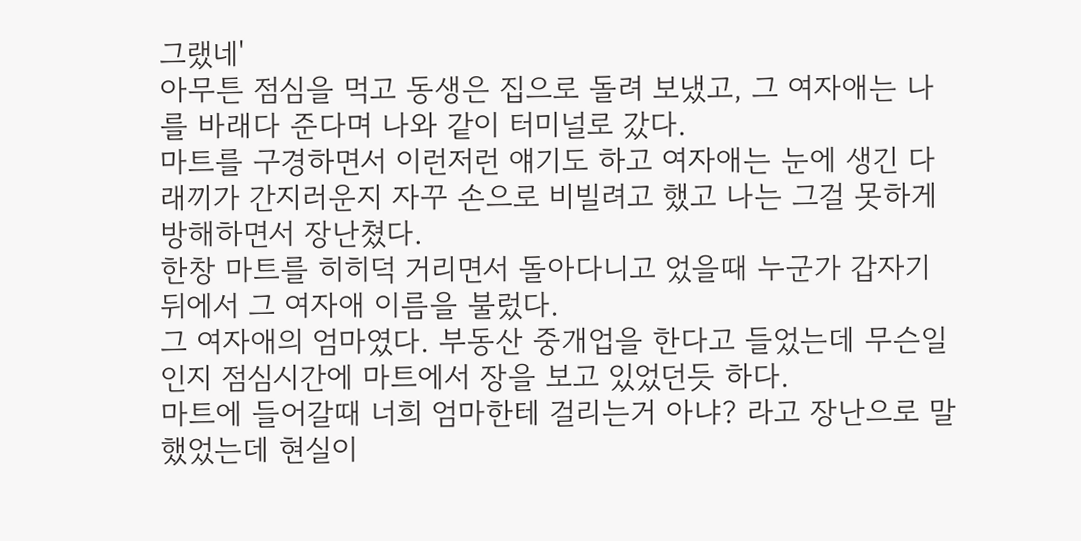그랬네'
아무튼 점심을 먹고 동생은 집으로 돌려 보냈고, 그 여자애는 나를 바래다 준다며 나와 같이 터미널로 갔다.
마트를 구경하면서 이런저런 얘기도 하고 여자애는 눈에 생긴 다래끼가 간지러운지 자꾸 손으로 비빌려고 했고 나는 그걸 못하게 방해하면서 장난쳤다.
한창 마트를 히히덕 거리면서 돌아다니고 었을때 누군가 갑자기 뒤에서 그 여자애 이름을 불렀다.
그 여자애의 엄마였다. 부동산 중개업을 한다고 들었는데 무슨일인지 점심시간에 마트에서 장을 보고 있었던듯 하다.
마트에 들어갈때 너희 엄마한테 걸리는거 아냐? 라고 장난으로 말했었는데 현실이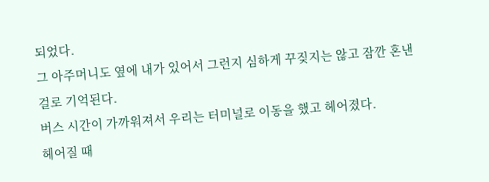되었다.
그 아주머니도 옆에 내가 있어서 그런지 심하게 꾸짖지는 않고 잠깐 혼낸걸로 기억된다.
버스 시간이 가까워져서 우리는 터미널로 이동을 했고 헤어졌다.
헤어질 때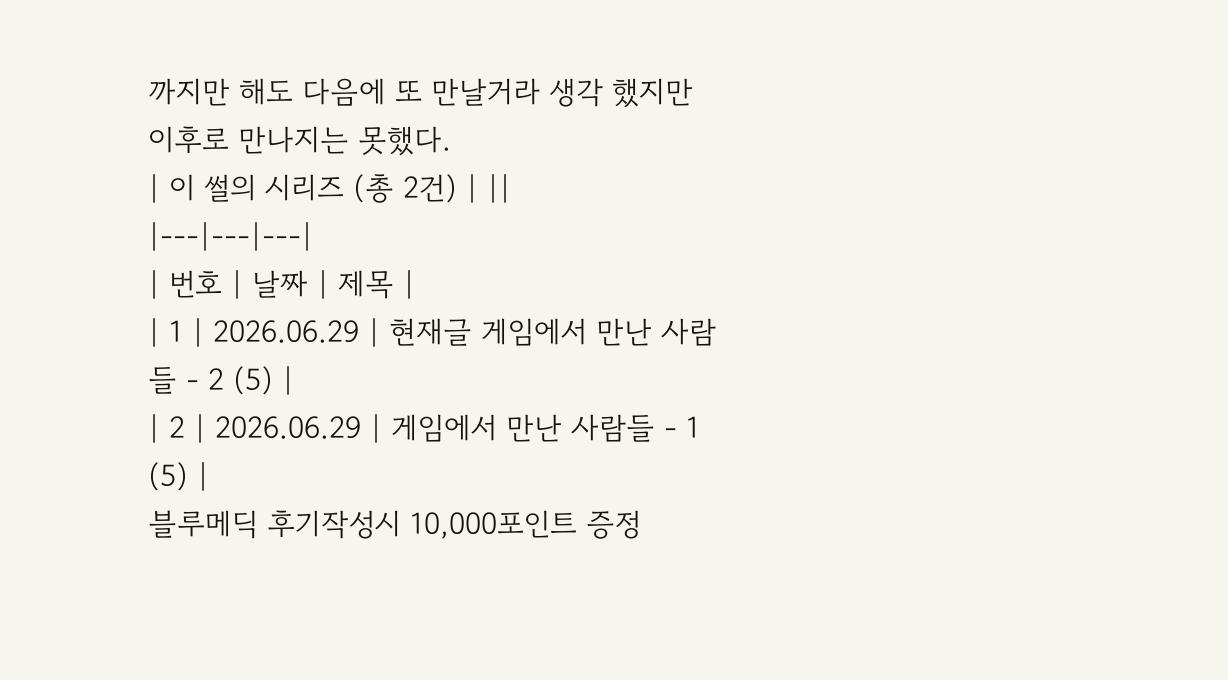까지만 해도 다음에 또 만날거라 생각 했지만 이후로 만나지는 못했다.
| 이 썰의 시리즈 (총 2건) | ||
|---|---|---|
| 번호 | 날짜 | 제목 |
| 1 | 2026.06.29 | 현재글 게임에서 만난 사람들 - 2 (5) |
| 2 | 2026.06.29 | 게임에서 만난 사람들 - 1 (5) |
블루메딕 후기작성시 10,000포인트 증정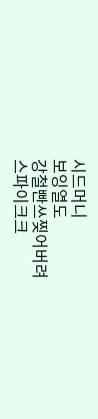시드머니
보잉열도
강철빤쓰찢어버려
스파이크크